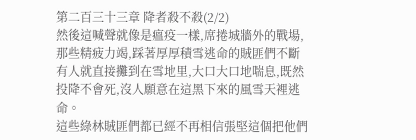第二百三十三章 降者殺不殺(2/2)
然後這喊聲就像是瘟疫一樣,席捲城牆外的戰場,那些精疲力竭,踩著厚厚積雪逃命的賊匪們不斷有人就直接攤到在雪地里,大口大口地喘息,既然投降不會死,沒人願意在這黑下來的風雪天裡逃命。
這些綠林賊匪們都已經不再相信張堅這個把他們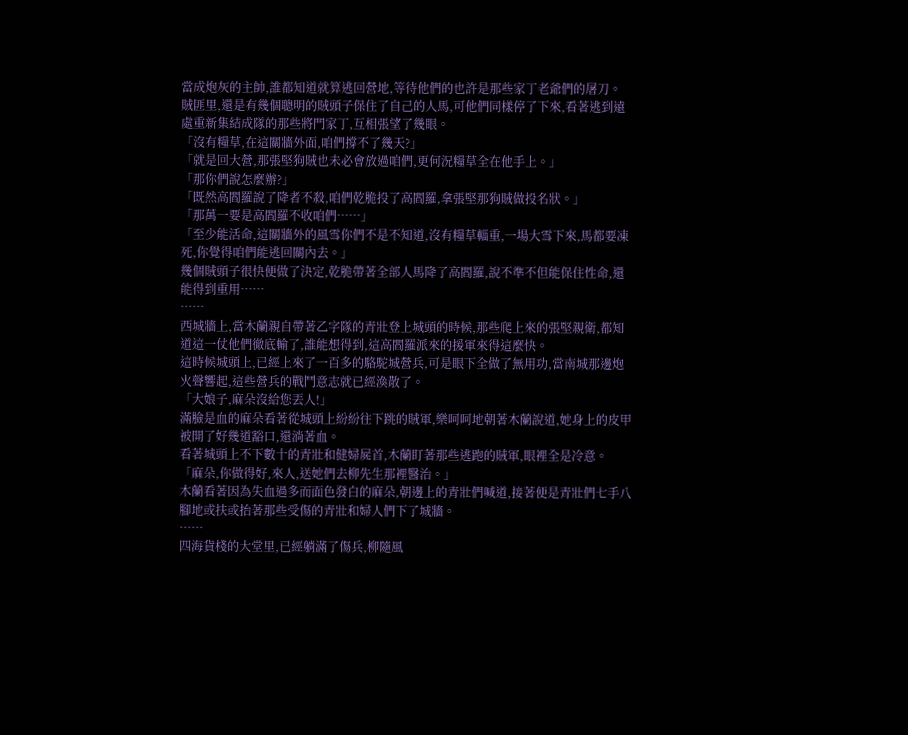當成炮灰的主帥,誰都知道就算逃回營地,等待他們的也許是那些家丁老爺們的屠刀。
賊匪里,還是有幾個聰明的賊頭子保住了自己的人馬,可他們同樣停了下來,看著逃到遠處重新集結成隊的那些將門家丁,互相張望了幾眼。
「沒有糧草,在這關牆外面,咱們撐不了幾天?」
「就是回大營,那張堅狗賊也未必會放過咱們,更何況糧草全在他手上。」
「那你們說怎麼辦?」
「既然高閻羅說了降者不殺,咱們乾脆投了高閻羅,拿張堅那狗賊做投名狀。」
「那萬一要是高閻羅不收咱們……」
「至少能活命,這關牆外的風雪你們不是不知道,沒有糧草輜重,一場大雪下來,馬都要凍死,你覺得咱們能逃回關內去。」
幾個賊頭子很快便做了決定,乾脆帶著全部人馬降了高閻羅,說不準不但能保住性命,還能得到重用……
……
西城牆上,當木蘭親自帶著乙字隊的青壯登上城頭的時候,那些爬上來的張堅親衛,都知道這一仗他們徹底輸了,誰能想得到,這高閻羅派來的援軍來得這麼快。
這時候城頭上,已經上來了一百多的駱駝城營兵,可是眼下全做了無用功,當南城那邊炮火聲響起,這些營兵的戰鬥意志就已經渙散了。
「大娘子,麻朵沒給您丟人!」
滿臉是血的麻朵看著從城頭上紛紛往下跳的賊軍,樂呵呵地朝著木蘭說道,她身上的皮甲被開了好幾道豁口,還淌著血。
看著城頭上不下數十的青壯和健婦屍首,木蘭盯著那些逃跑的賊軍,眼裡全是冷意。
「麻朵,你做得好,來人,送她們去柳先生那裡醫治。」
木蘭看著因為失血過多而面色發白的麻朵,朝邊上的青壯們喊道,接著便是青壯們七手八腳地或扶或抬著那些受傷的青壯和婦人們下了城牆。
……
四海貨棧的大堂里,已經躺滿了傷兵,柳隨風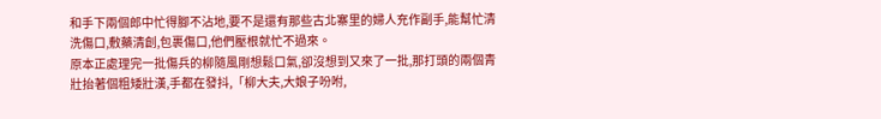和手下兩個郎中忙得腳不沾地,要不是還有那些古北寨里的婦人充作副手,能幫忙清洗傷口,敷藥清創,包裹傷口,他們壓根就忙不過來。
原本正處理完一批傷兵的柳隨風剛想鬆口氣,卻沒想到又來了一批,那打頭的兩個青壯抬著個粗矮壯漢,手都在發抖,「柳大夫,大娘子吩咐,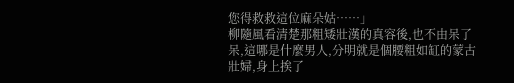您得救救這位麻朵姑……」
柳隨風看清楚那粗矮壯漢的真容後,也不由呆了呆,這哪是什麼男人,分明就是個腰粗如缸的蒙古壯婦,身上挨了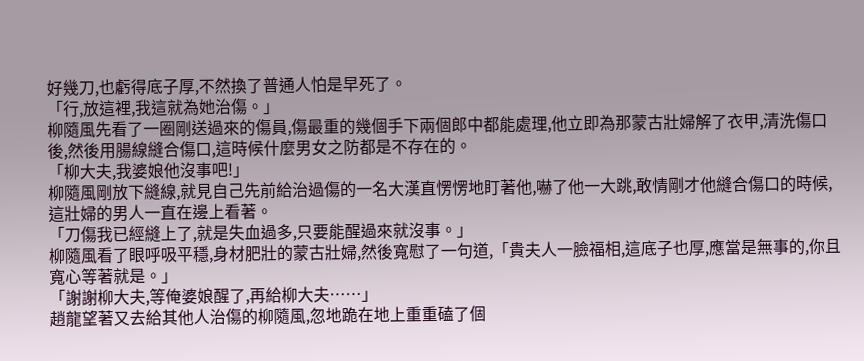好幾刀,也虧得底子厚,不然換了普通人怕是早死了。
「行,放這裡,我這就為她治傷。」
柳隨風先看了一圈剛送過來的傷員,傷最重的幾個手下兩個郎中都能處理,他立即為那蒙古壯婦解了衣甲,清洗傷口後,然後用腸線縫合傷口,這時候什麼男女之防都是不存在的。
「柳大夫,我婆娘他沒事吧!」
柳隨風剛放下縫線,就見自己先前給治過傷的一名大漢直愣愣地盯著他,嚇了他一大跳,敢情剛才他縫合傷口的時候,這壯婦的男人一直在邊上看著。
「刀傷我已經縫上了,就是失血過多,只要能醒過來就沒事。」
柳隨風看了眼呼吸平穩,身材肥壯的蒙古壯婦,然後寬慰了一句道,「貴夫人一臉福相,這底子也厚,應當是無事的,你且寬心等著就是。」
「謝謝柳大夫,等俺婆娘醒了,再給柳大夫……」
趙龍望著又去給其他人治傷的柳隨風,忽地跪在地上重重磕了個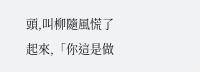頭,叫柳隨風慌了起來,「你這是做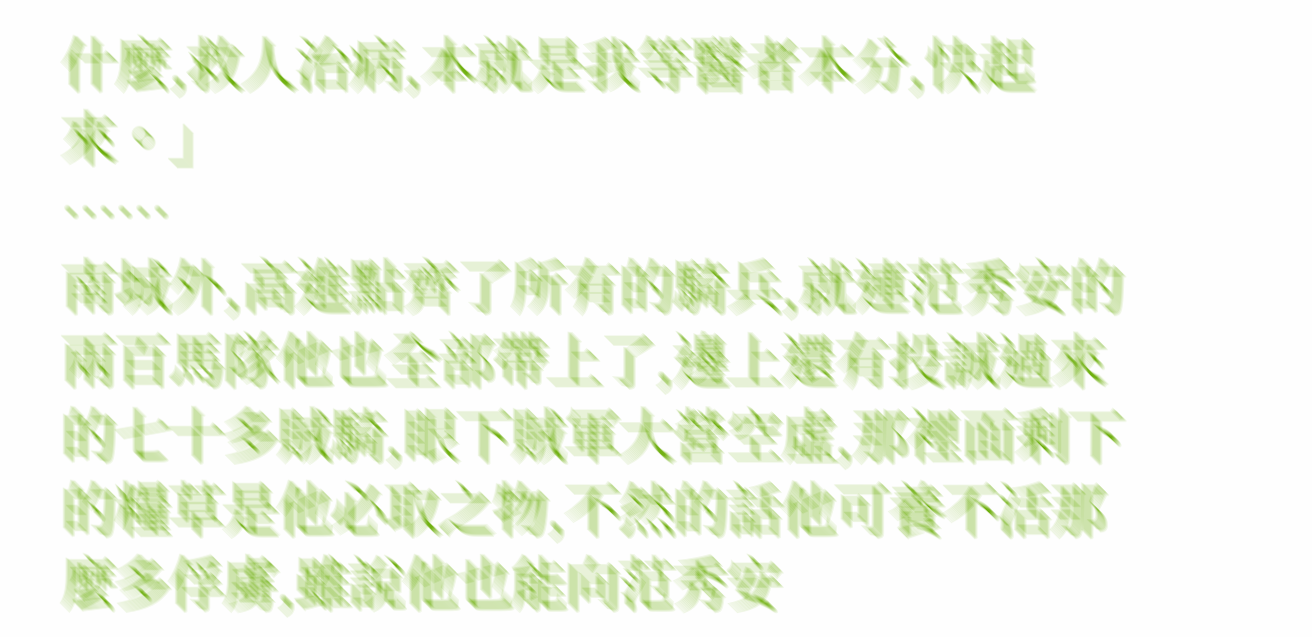什麼,救人治病,本就是我等醫者本分,快起來。」
……
南城外,高進點齊了所有的騎兵,就連范秀安的兩百馬隊他也全部帶上了,邊上還有投誠過來的七十多賊騎,眼下賊軍大營空虛,那裡面剩下的糧草是他必取之物,不然的話他可養不活那麼多俘虜,雖說他也能向范秀安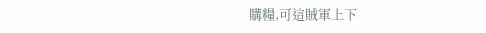購糧,可這賊軍上下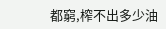都窮,榨不出多少油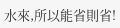水來,所以能省則省!